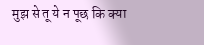मुझ से तू ये न पूछ कि क्या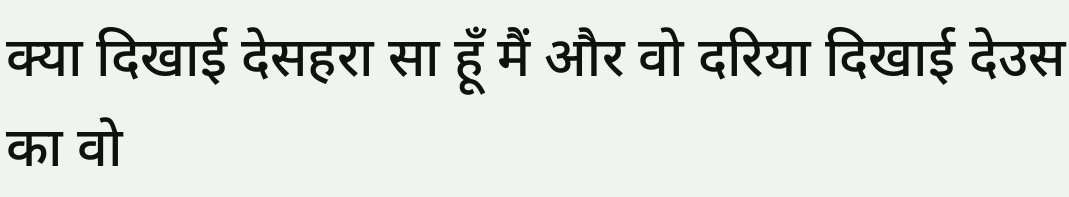क्या दिखाई देसहरा सा हूँ मैं और वो दरिया दिखाई देउस का वो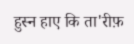हुस्न हाए कि ता'रीफ़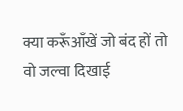क्या करूँआँखें जो बंद हों तो वो जल्वा दिखाई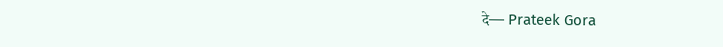दे— Prateek Gora